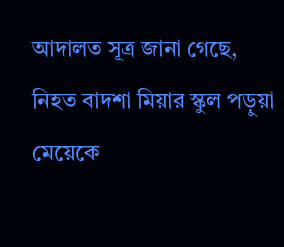আদালত সূত্র জানা গেছে, নিহত বাদশা মিয়ার স্কুল পড়ুয়া মেয়েকে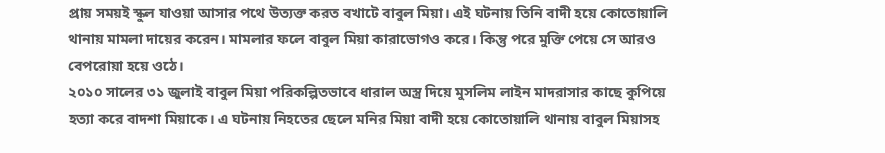প্রায় সময়ই স্কুল যাওয়া আসার পথে উত্যক্ত করত বখাটে বাবুল মিয়া। এই ঘটনায় তিনি বাদী হয়ে কোতোয়ালি থানায় মামলা দায়ের করেন। মামলার ফলে বাবুল মিয়া কারাভোগও করে। কিন্তু পরে মুক্তি পেয়ে সে আরও বেপরোয়া হয়ে ওঠে।
২০১০ সালের ৩১ জুলাই বাবুল মিয়া পরিকল্পিতভাবে ধারাল অস্ত্র দিয়ে মুসলিম লাইন মাদরাসার কাছে কুপিয়ে হত্যা করে বাদশা মিয়াকে। এ ঘটনায় নিহতের ছেলে মনির মিয়া বাদী হয়ে কোতোয়ালি থানায় বাবুল মিয়াসহ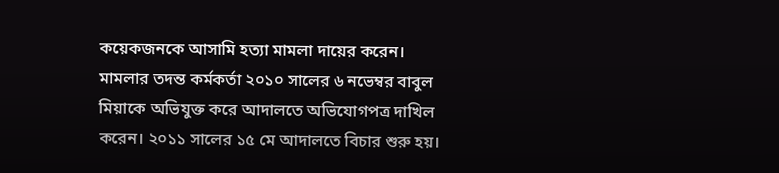কয়েকজনকে আসামি হত্যা মামলা দায়ের করেন।
মামলার তদন্ত কর্মকর্তা ২০১০ সালের ৬ নভেম্বর বাবুল মিয়াকে অভিযুক্ত করে আদালতে অভিযোগপত্র দাখিল করেন। ২০১১ সালের ১৫ মে আদালতে বিচার শুরু হয়।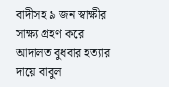বাদীসহ ৯ জন স্বাক্ষীর সাক্ষ্য গ্রহণ করে আদালত বুধবার হত্যার দায়ে বাবুল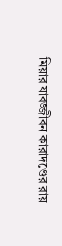মিয়ার যাবজ্জীবন কারাদণ্ডের রায়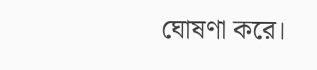ঘোষণা করে।